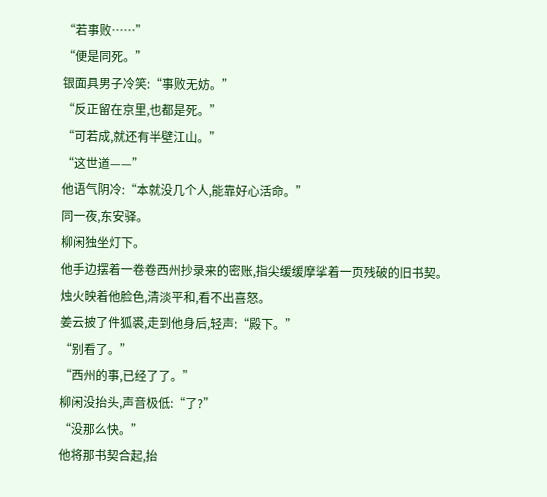“若事败……”
“便是同死。”
银面具男子冷笑:“事败无妨。”
“反正留在京里,也都是死。”
“可若成,就还有半壁江山。”
“这世道——”
他语气阴冷:“本就没几个人,能靠好心活命。”
同一夜,东安驿。
柳闲独坐灯下。
他手边摆着一卷卷西州抄录来的密账,指尖缓缓摩挲着一页残破的旧书契。
烛火映着他脸色,清淡平和,看不出喜怒。
姜云披了件狐裘,走到他身后,轻声:“殿下。”
“别看了。”
“西州的事,已经了了。”
柳闲没抬头,声音极低:“了?”
“没那么快。”
他将那书契合起,抬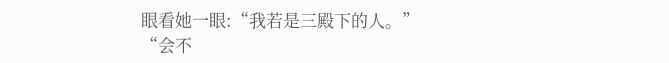眼看她一眼:“我若是三殿下的人。”
“会不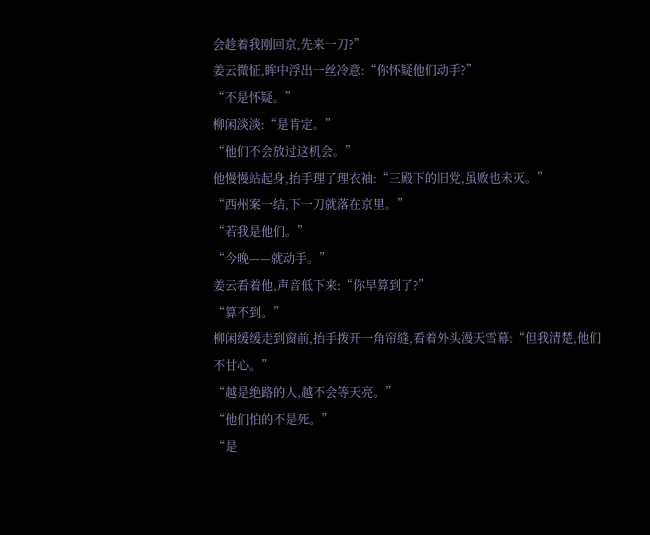会趁着我刚回京,先来一刀?”
姜云微怔,眸中浮出一丝冷意:“你怀疑他们动手?”
“不是怀疑。”
柳闲淡淡:“是肯定。”
“他们不会放过这机会。”
他慢慢站起身,抬手理了理衣袖:“三殿下的旧党,虽败也未灭。”
“西州案一结,下一刀就落在京里。”
“若我是他们。”
“今晚——就动手。”
姜云看着他,声音低下来:“你早算到了?”
“算不到。”
柳闲缓缓走到窗前,抬手拨开一角帘缝,看着外头漫天雪幕:“但我清楚,他们不甘心。”
“越是绝路的人,越不会等天亮。”
“他们怕的不是死。”
“是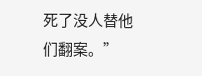死了没人替他们翻案。”